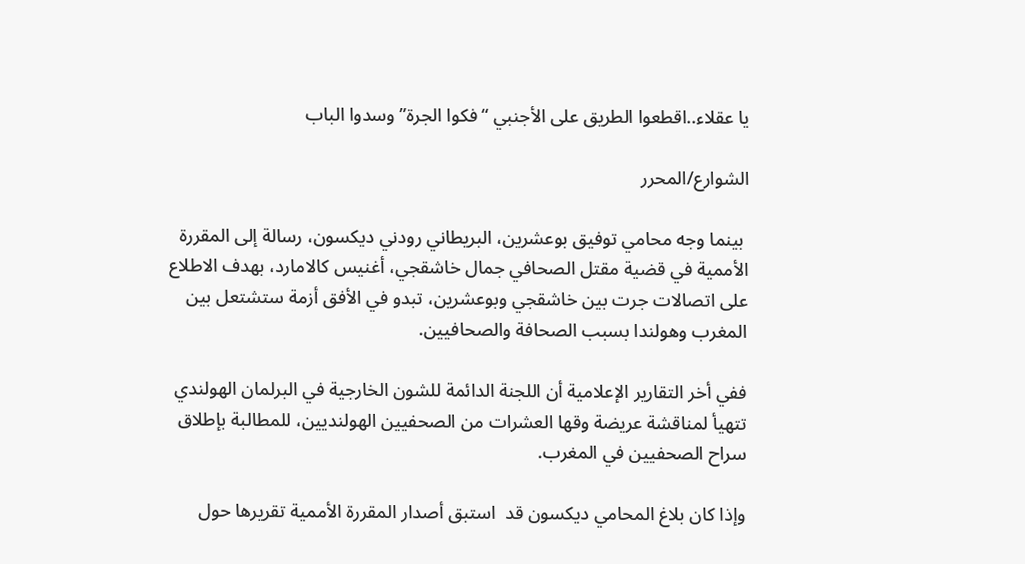يا عقلاء..اقطعوا الطريق على الأجنبي “فكوا الجرة” وسدوا الباب

الشوارع/المحرر

 بينما وجه محامي توفيق بوعشرين، البريطاني رودني ديكسون، رسالة إلى المقررة الأممية في قضية مقتل الصحافي جمال خاشقجي، أغنيس كالامارد، بهدف الاطلاع على اتصالات جرت بين خاشقجي وبوعشرين، تبدو في الأفق أزمة ستشتعل بين المغرب وهولندا بسبب الصحافة والصحافيين.

ففي أخر التقارير الإعلامية أن اللجنة الدائمة للشون الخارجية في البرلمان الهولندي تتهيأ لمناقشة عريضة وقها العشرات من الصحفيين الهولنديين، للمطالبة بإطلاق سراح الصحفيين في المغرب.

وإذا كان بلاغ المحامي ديكسون قد  استبق أصدار المقررة الأممية تقريرها حول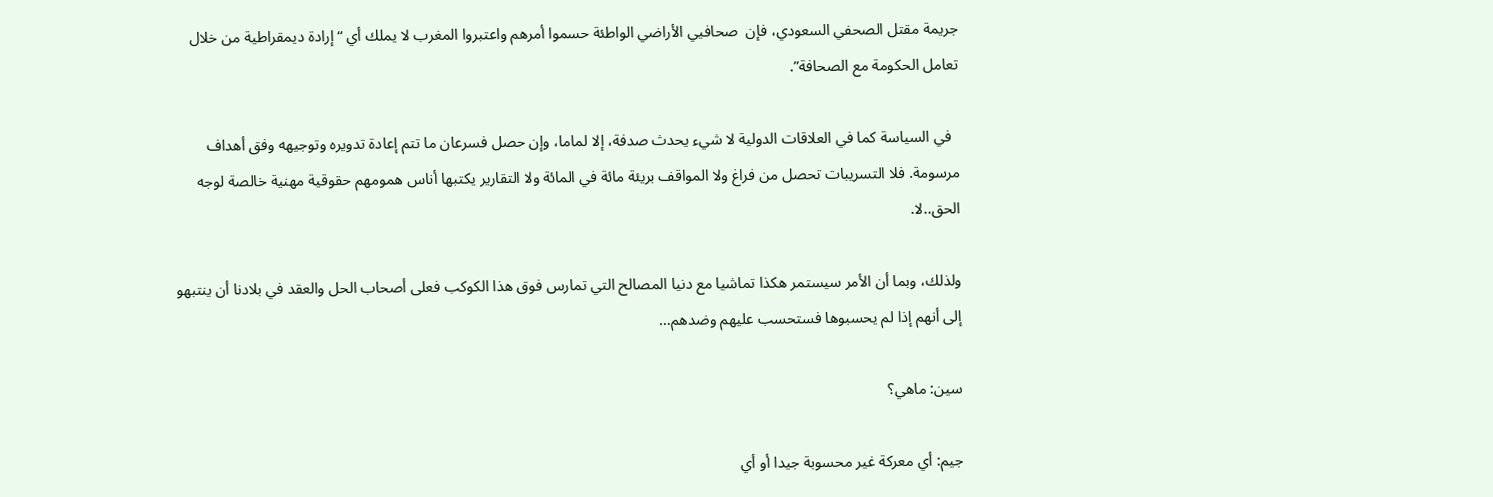جريمة مقتل الصحفي السعودي، فإن  صحافيي الأراضي الواطئة حسموا أمرهم واعتبروا المغرب لا يملك أي “إرادة ديمقراطية من خلال تعامل الحكومة مع الصحافة”.

  في السياسة كما في العلاقات الدولية لا شيء يحدث صدفة، إلا لماما، وإن حصل فسرعان ما تتم إعادة تدويره وتوجيهه وفق أهداف مرسومة. فلا التسريبات تحصل من فراغ ولا المواقف بريئة مائة في المائة ولا التقارير يكتبها أناس همومهم حقوقية مهنية خالصة لوجه الحق..لا.

ولذلك، وبما أن الأمر سيستمر هكذا تماشيا مع دنيا المصالح التي تمارس فوق هذا الكوكب فعلى أصحاب الحل والعقد في بلادنا أن ينتبهو إلى أنهم إذا لم يحسبوها فستحسب عليهم وضدهم…

سين: ماهي؟

جيم: أي معركة غير محسوبة جيدا أو أي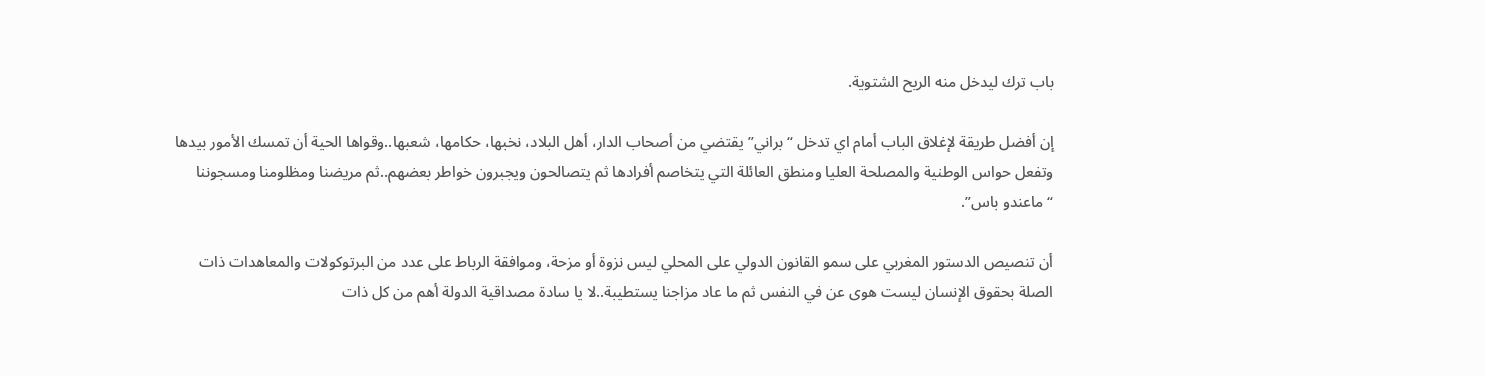باب ترك ليدخل منه الريح الشتوية.

إن أفضل طريقة لإغلاق الباب أمام اي تدخل “براني” يقتضي من أصحاب الدار، أهل البلاد، نخبها، حكامها، شعبها..وقواها الحية أن تمسك الأمور بيدها وتفعل حواس الوطنية والمصلحة العليا ومنطق العائلة التي يتخاصم أفرادها ثم يتصالحون ويجبرون خواطر بعضهم..ثم مريضنا ومظلومنا ومسجوننا “ماعندو باس”.

أن تنصيص الدستور المغربي على سمو القانون الدولي على المحلي ليس نزوة أو مزحة، وموافقة الرباط على عدد من البرتوكولات والمعاهدات ذات الصلة بحقوق الإنسان ليست هوى عن في النفس ثم ما عاد مزاجنا يستطيبة..لا يا سادة مصداقية الدولة أهم من كل ذات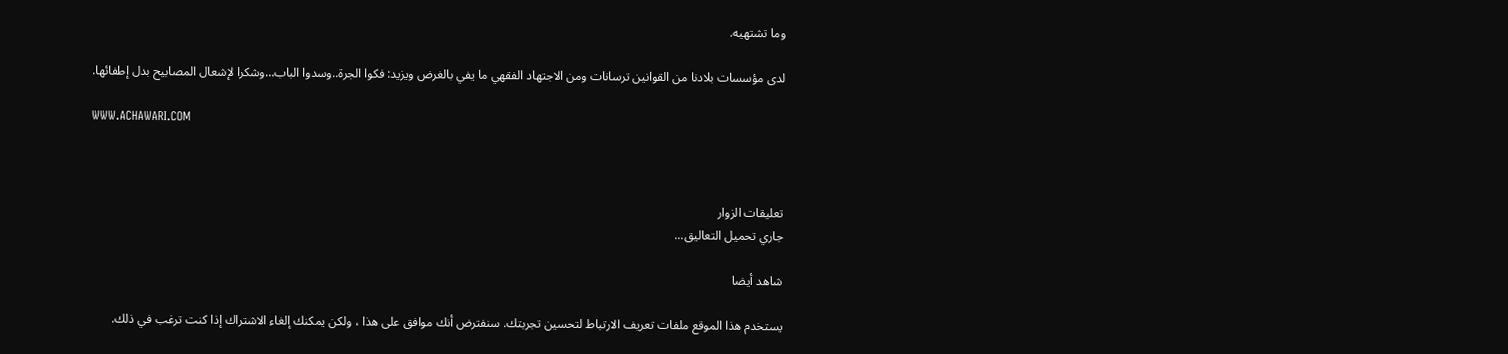وما تشتهيه.

لدى مؤسسات بلادنا من القوانين ترسانات ومن الاجتهاد الفقهي ما يفي بالغرض ويزيد: فكوا الجرة..وسدوا الباب…وشكرا لإشعال المصابيح بدل إطفائها.

WWW.ACHAWARI.COM



تعليقات الزوار
جاري تحميل التعاليق...

شاهد أيضا

يستخدم هذا الموقع ملفات تعريف الارتباط لتحسين تجربتك. سنفترض أنك موافق على هذا ، ولكن يمكنك إلغاء الاشتراك إذا كنت ترغب في ذلك.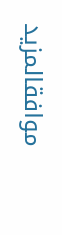موافقالمزيد